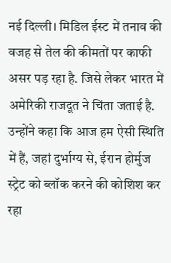नई दिल्ली। मिडिल ईस्ट में तनाव की वजह से तेल की कीमतों पर काफी असर पड़ रहा है. जिसे लेकर भारत में अमेरिकी राजदूत ने चिंता जताई है. उन्होंने कहा कि आज हम ऐसी स्थिति में हैं, जहां दुर्भाग्य से, ईरान होर्मुज स्ट्रेट को ब्लॉक करने की कोशिश कर रहा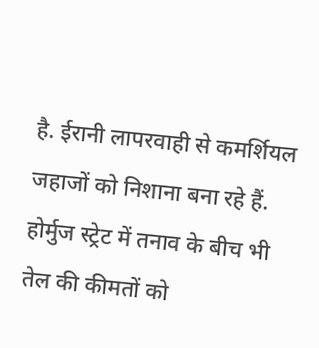है. ईरानी लापरवाही से कमर्शियल जहाजों को निशाना बना रहे हैं. होर्मुज स्ट्रेट में तनाव के बीच भी तेल की कीमतों को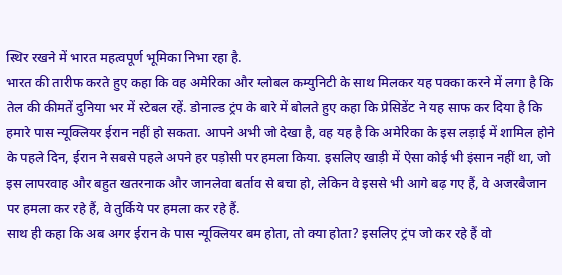स्थिर रखने में भारत महत्वपूर्ण भूमिका निभा रहा है.
भारत की तारीफ करते हुए कहा कि वह अमेरिका और ग्लोबल कम्युनिटी के साथ मिलकर यह पक्का करने में लगा है कि तेल की कीमतें दुनिया भर में स्टेबल रहें. डोनाल्ड ट्रंप के बारे में बोलते हुए कहा कि प्रेसिडेंट ने यह साफ कर दिया है कि हमारे पास न्यूक्लियर ईरान नहीं हो सकता. आपने अभी जो देखा है, वह यह है कि अमेरिका के इस लड़ाई में शामिल होने के पहले दिन, ईरान ने सबसे पहले अपने हर पड़ोसी पर हमला किया. इसलिए खाड़ी में ऐसा कोई भी इंसान नहीं था, जो इस लापरवाह और बहुत खतरनाक और जानलेवा बर्ताव से बचा हो, लेकिन वे इससे भी आगे बढ़ गए हैं, वे अजरबैजान पर हमला कर रहे हैं, वे तुर्किये पर हमला कर रहे हैं.
साथ ही कहा कि अब अगर ईरान के पास न्यूक्लियर बम होता, तो क्या होता? इसलिए ट्रंप जो कर रहे हैं वो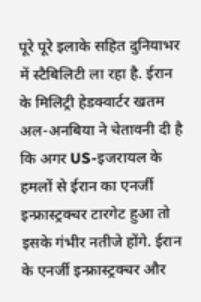पूरे पूरे इलाके सहित दुनियाभर में स्टैबिलिटी ला रहा है. ईरान के मिलिट्री हेडक्वार्टर खतम अल-अनबिया ने चेतावनी दी है कि अगर US-इजरायल के हमलों से ईरान का एनर्जी इन्फ्रास्ट्रक्चर टारगेट हुआ तो इसके गंभीर नतीजे होंगे. ईरान के एनर्जी इन्फ्रास्ट्रक्चर और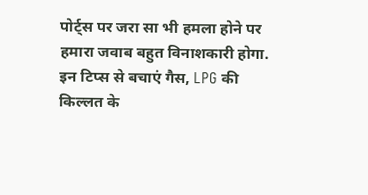पोर्ट्स पर जरा सा भी हमला होने पर हमारा जवाब बहुत विनाशकारी होगा.
इन टिप्स से बचाएं गैस, LPG की किल्लत के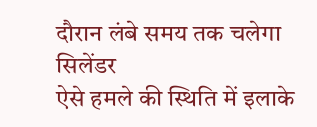दौरान लंबे समय तक चलेगा सिलेंडर
ऐसे हमले की स्थिति में इलाके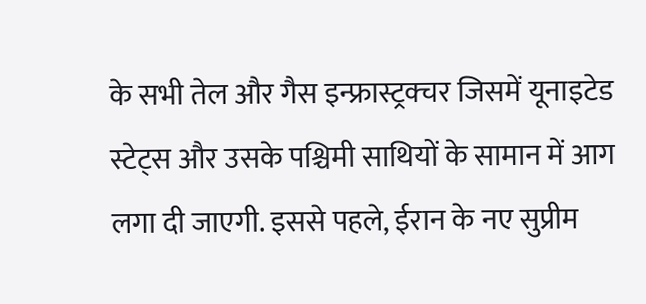के सभी तेल और गैस इन्फ्रास्ट्रक्चर जिसमें यूनाइटेड स्टेट्स और उसके पश्चिमी साथियों के सामान में आग लगा दी जाएगी. इससे पहले, ईरान के नए सुप्रीम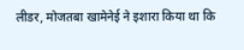लीडर, मोजतबा खामेनेई ने इशारा किया था कि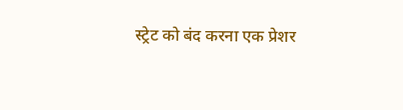स्ट्रेट को बंद करना एक प्रेशर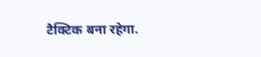टैक्टिक बना रहेगा.